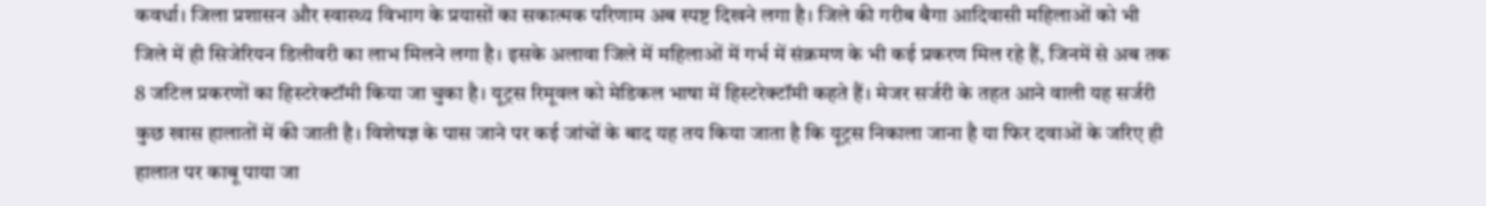कवर्धा। जिला प्रशासन और स्वास्थ्य विभाग के प्रयासों का सकात्मक परिणाम अब स्पष्ट दिखने लगा है। जिले की गरीब बैगा आदिवासी महिलाओं को भी जिले में ही सिजेरियन डिलीवरी का लाभ मिलने लगा है। इसके अलावा जिले में महिलाओं में गर्भ में संक्रमण के भी कई प्रकरण मिल रहे हैं, जिनमें से अब तक 8 जटिल प्रकरणों का हिस्टरेक्टॉमी किया जा चुका है। यूट्रस रिमूवल को मेडिकल भाषा में हिस्टरेक्टॉमी कहते हैं। मेजर सर्जरी के तहत आने वाली यह सर्जरी कुछ खास हालातों में की जाती है। विशेषज्ञ के पास जाने पर कई जांचों के बाद यह तय किया जाता है कि यूट्रस निकाला जाना है या फिर दवाओं के जरिए ही हालात पर काबू पाया जा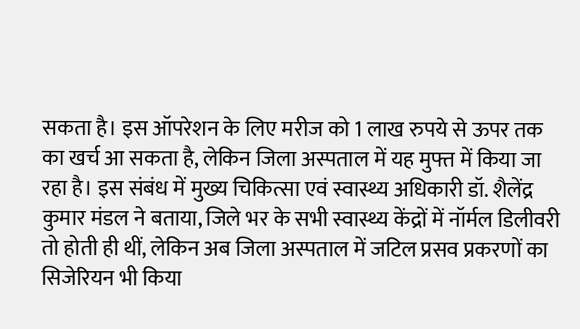सकता है। इस ऑपरेशन के लिए मरीज को 1 लाख रुपये से ऊपर तक का खर्च आ सकता है, लेकिन जिला अस्पताल में यह मुफ्त में किया जा रहा है। इस संबंध में मुख्य चिकित्सा एवं स्वास्थ्य अधिकारी डॉ. शैलेंद्र कुमार मंडल ने बताया, जिले भर के सभी स्वास्थ्य केंद्रों में नॉर्मल डिलीवरी तो होती ही थीं, लेकिन अब जिला अस्पताल में जटिल प्रसव प्रकरणों का सिजेरियन भी किया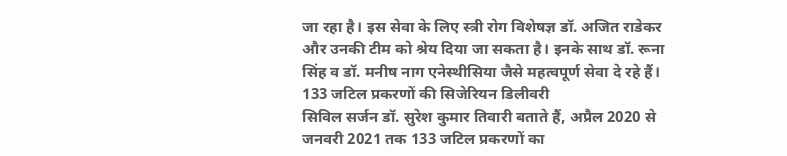जा रहा है। इस सेवा के लिए स्त्री रोग विशेषज्ञ डॉ. अजित राडेकर और उनकी टीम को श्रेय दिया जा सकता है। इनके साथ डॉ. रूना सिंह व डॉ. मनीष नाग एनेस्थीसिया जैसे महत्वपूर्ण सेवा दे रहे हैं।
133 जटिल प्रकरणों की सिजेरियन डिलीवरी
सिविल सर्जन डॉ. सुरेश कुमार तिवारी बताते हैं, अप्रैल 2020 से जनवरी 2021 तक 133 जटिल प्रकरणों का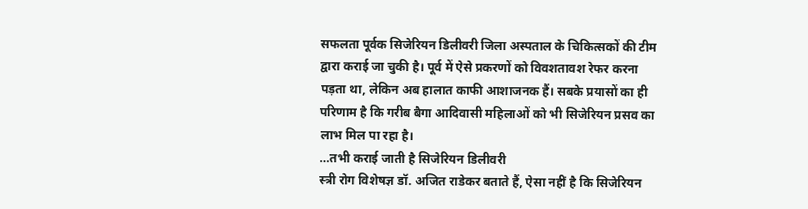सफलता पूर्वक सिजेरियन डिलीवरी जिला अस्पताल के चिकित्सकों की टीम द्वारा कराई जा चुकी है। पूर्व में ऐसे प्रकरणों को विवशतावश रेफर करना पड़ता था, लेकिन अब हालात काफी आशाजनक हैं। सबके प्रयासों का ही परिणाम है कि गरीब बैगा आदिवासी महिलाओं को भी सिजेरियन प्रसव का लाभ मिल पा रहा है।
…तभी कराई जाती है सिजेरियन डिलीवरी
स्त्री रोग विशेषज्ञ डॉ. अजित राडेकर बताते हैं, ऐसा नहीं है कि सिजेरियन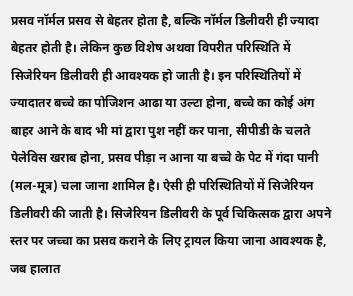प्रसव नॉर्मल प्रसव से बेहतर होता है, बल्कि नॉर्मल डिलीवरी ही ज्यादा बेहतर होती है। लेकिन कुछ विशेष अथवा विपरीत परिस्थिति में सिजेरियन डिलीवरी ही आवश्यक हो जाती है। इन परिस्थितियों में ज्यादातर बच्चे का पोजिशन आढा या उल्टा होना, बच्चे का कोई अंग बाहर आने के बाद भी मां द्वारा पुश नहीं कर पाना, सीपीडी के चलते पेलेविस खराब होना, प्रसव पीड़ा न आना या बच्चे के पेट में गंदा पानी (मल-मूत्र) चला जाना शामिल है। ऐसी ही परिस्थितियों में सिजेरियन डिलीवरी की जाती है। सिजेरियन डिलीवरी के पूर्व चिकित्सक द्वारा अपने स्तर पर जच्चा का प्रसव कराने के लिए ट्रायल किया जाना आवश्यक है, जब हालात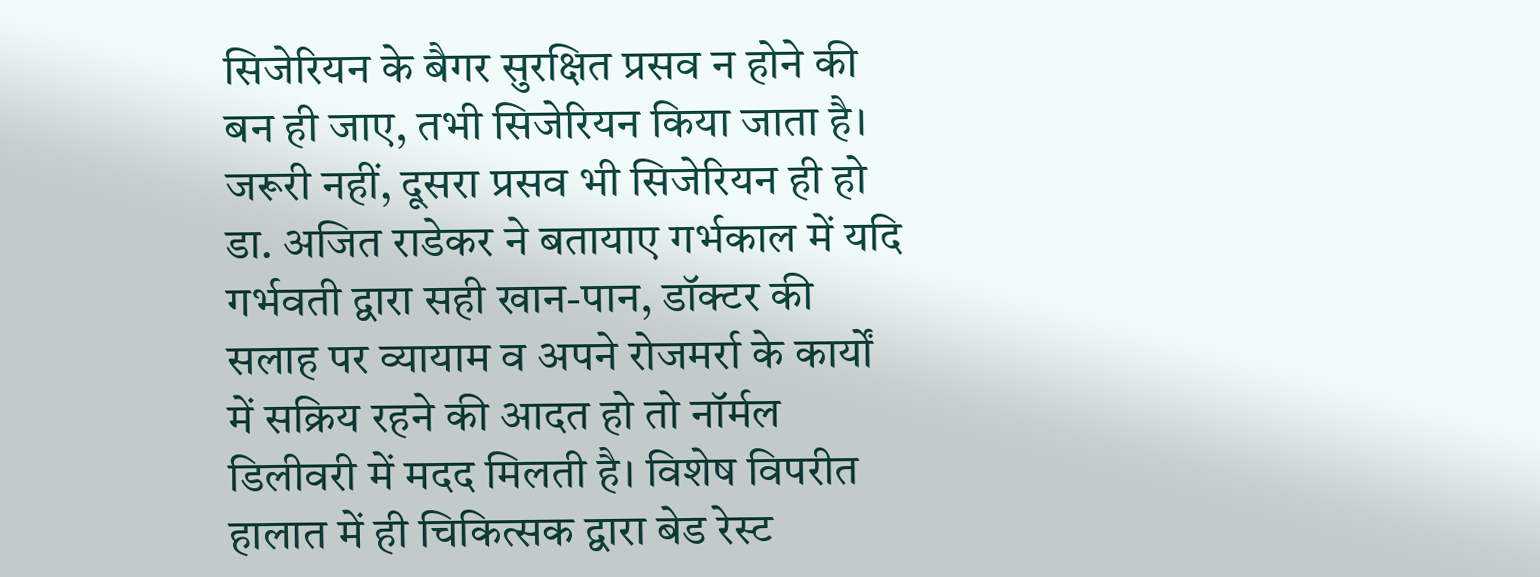सिजेरियन के बैगर सुरक्षित प्रसव न होने की बन ही जाए, तभी सिजेरियन किया जाता है।
जरूरी नहीं, दूसरा प्रसव भी सिजेरियन ही हो
डा. अजित राडेकर ने बतायाए गर्भकाल में यदि गर्भवती द्वारा सही खान-पान, डॉक्टर की सलाह पर व्यायाम व अपने रोजमर्रा के कार्यों में सक्रिय रहने की आदत हो तो नॉर्मल डिलीवरी में मदद मिलती है। विशेष विपरीत हालात में ही चिकित्सक द्वारा बेड रेस्ट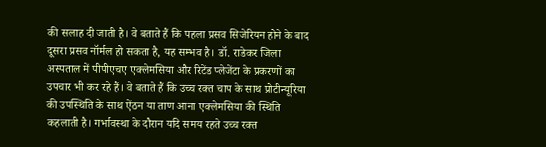की सलाह दी जाती है। वे बताते हैं कि पहला प्रसव सिजेरियन होने के बाद दूसरा प्रसव नॉर्मल हो सकता है, यह सम्भव है। डॉ. राडेकर जिला अस्पताल में पीपीएचए एक्लेमसिया और रिटेंड प्लेजेंटा के प्रकरणों का उपचार भी कर रहे हैं। वे बताते हैं कि उच्च रक्त चाप के साथ प्रोटीन्यूरिया की उपस्थिति के साथ ऐंठन या ताण आना एक्लेमसिया की स्थिति कहलाती है। गर्भावस्था के दौरान यदि समय रहते उच्च रक्त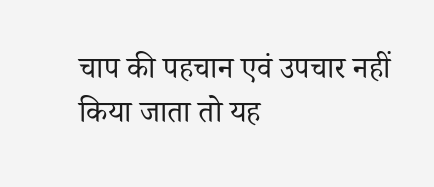चाप की पहचान एवं उपचार नहीं किया जाता तो यह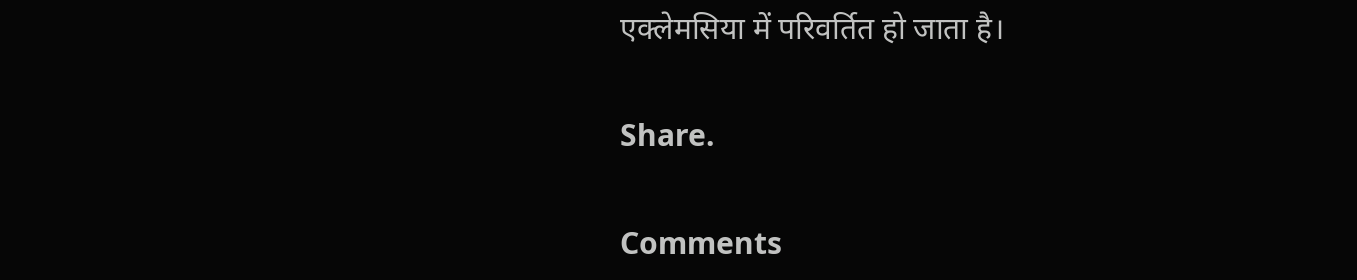एक्लेमसिया में परिवर्तित हो जाता है।

Share.

Comments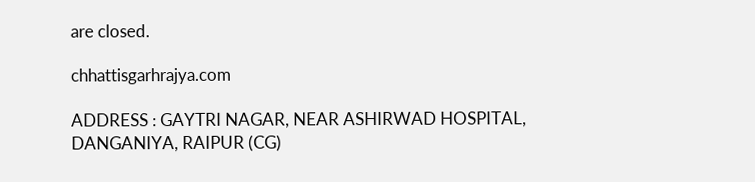are closed.

chhattisgarhrajya.com

ADDRESS : GAYTRI NAGAR, NEAR ASHIRWAD HOSPITAL, DANGANIYA, RAIPUR (CG)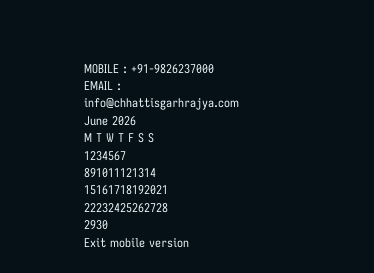MOBILE : +91-9826237000
EMAIL : info@chhattisgarhrajya.com
June 2026
M T W T F S S
1234567
891011121314
15161718192021
22232425262728
2930
Exit mobile version